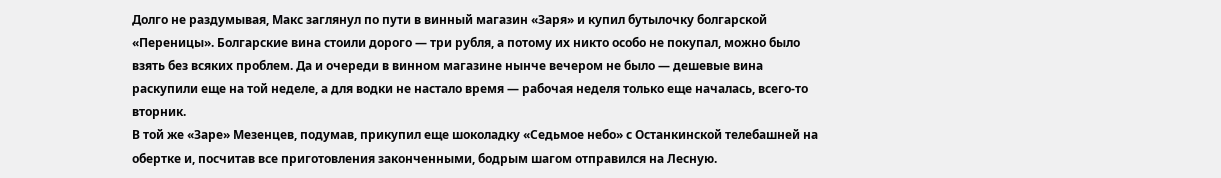Долго не раздумывая, Макс заглянул по пути в винный магазин «Заря» и купил бутылочку болгарской «Переницы». Болгарские вина стоили дорого — три рубля, а потому их никто особо не покупал, можно было взять без всяких проблем. Да и очереди в винном магазине нынче вечером не было — дешевые вина раскупили еще на той неделе, а для водки не настало время — рабочая неделя только еще началась, всего-то вторник.
В той же «Заре» Мезенцев, подумав, прикупил еще шоколадку «Седьмое небо» с Останкинской телебашней на обертке и, посчитав все приготовления законченными, бодрым шагом отправился на Лесную.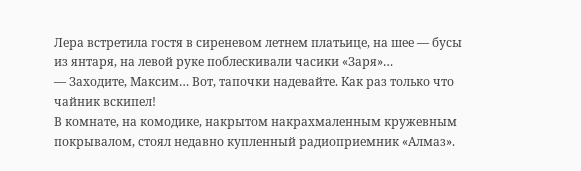Лера встретила гостя в сиреневом летнем платьице, на шее — бусы из янтаря, на левой руке поблескивали часики «Заря»…
— Заходите, Максим… Вот, тапочки надевайте. Как раз только что чайник вскипел!
В комнате, на комодике, накрытом накрахмаленным кружевным покрывалом, стоял недавно купленный радиоприемник «Алмаз».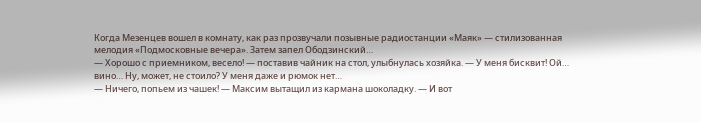Когда Мезенцев вошел в комнату, как раз прозвучали позывные радиостанции «Маяк» — стилизованная мелодия «Подмосковные вечера». Затем запел Ободзинский…
— Хорошо с приемником, весело! — поставив чайник на стол, улыбнулась хозяйка. — У меня бисквит! Ой… вино… Ну, может, не стоило? У меня даже и рюмок нет…
— Ничего, попьем из чашек! — Максим вытащил из кармана шоколадку. — И вот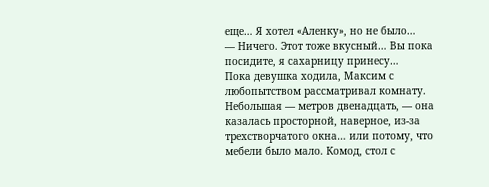еще… Я хотел «Аленку», но не было…
— Ничего. Этот тоже вкусный… Вы пока посидите, я сахарницу принесу…
Пока девушка ходила, Максим с любопытством рассматривал комнату. Небольшая — метров двенадцать, — она казалась просторной, наверное, из-за трехстворчатого окна… или потому, что мебели было мало. Комод, стол с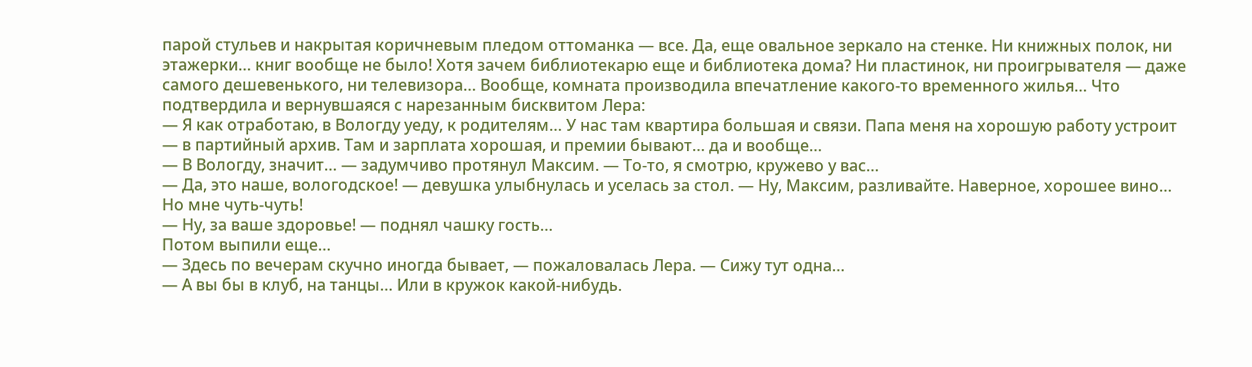парой стульев и накрытая коричневым пледом оттоманка — все. Да, еще овальное зеркало на стенке. Ни книжных полок, ни этажерки… книг вообще не было! Хотя зачем библиотекарю еще и библиотека дома? Ни пластинок, ни проигрывателя — даже самого дешевенького, ни телевизора… Вообще, комната производила впечатление какого-то временного жилья… Что подтвердила и вернувшаяся с нарезанным бисквитом Лера:
— Я как отработаю, в Вологду уеду, к родителям… У нас там квартира большая и связи. Папа меня на хорошую работу устроит — в партийный архив. Там и зарплата хорошая, и премии бывают… да и вообще…
— В Вологду, значит… — задумчиво протянул Максим. — То-то, я смотрю, кружево у вас…
— Да, это наше, вологодское! — девушка улыбнулась и уселась за стол. — Ну, Максим, разливайте. Наверное, хорошее вино… Но мне чуть-чуть!
— Ну, за ваше здоровье! — поднял чашку гость…
Потом выпили еще…
— Здесь по вечерам скучно иногда бывает, — пожаловалась Лера. — Сижу тут одна…
— А вы бы в клуб, на танцы… Или в кружок какой-нибудь.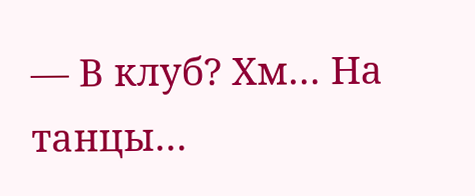— В клуб? Хм… На танцы…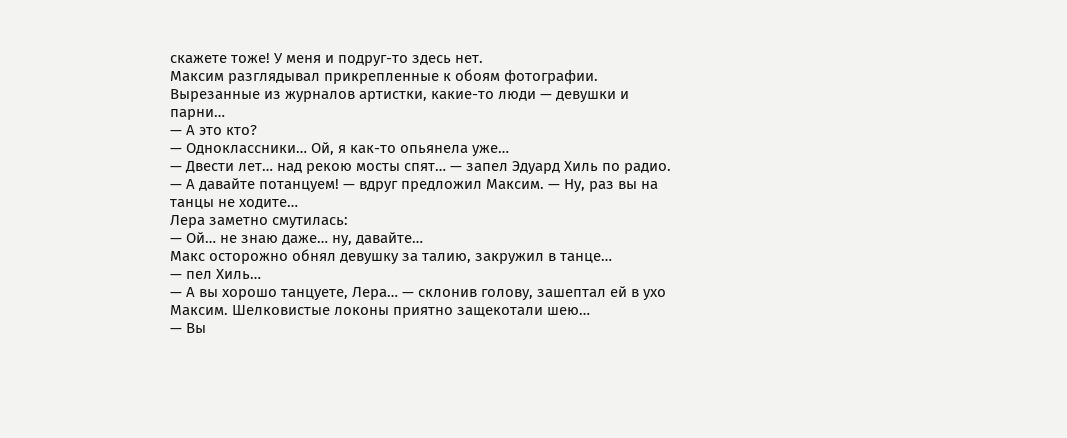скажете тоже! У меня и подруг-то здесь нет.
Максим разглядывал прикрепленные к обоям фотографии. Вырезанные из журналов артистки, какие-то люди — девушки и парни…
— А это кто?
— Одноклассники… Ой, я как-то опьянела уже…
— Двести лет… над рекою мосты спят… — запел Эдуард Хиль по радио.
— А давайте потанцуем! — вдруг предложил Максим. — Ну, раз вы на танцы не ходите…
Лера заметно смутилась:
— Ой… не знаю даже… ну, давайте…
Макс осторожно обнял девушку за талию, закружил в танце…
— пел Хиль…
— А вы хорошо танцуете, Лера… — склонив голову, зашептал ей в ухо Максим. Шелковистые локоны приятно защекотали шею…
— Вы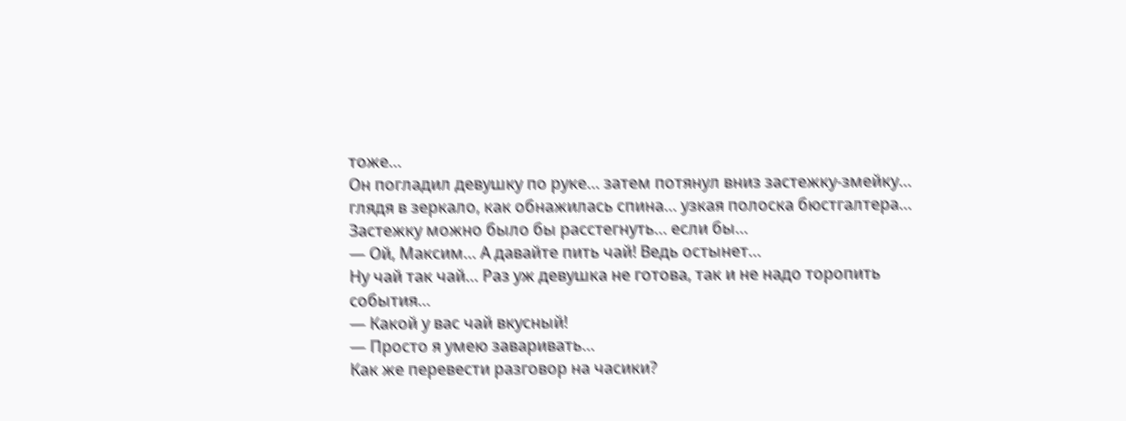тоже…
Он погладил девушку по руке… затем потянул вниз застежку-змейку… глядя в зеркало, как обнажилась спина… узкая полоска бюстгалтера…
Застежку можно было бы расстегнуть… если бы…
— Ой, Максим… А давайте пить чай! Ведь остынет…
Ну чай так чай… Раз уж девушка не готова, так и не надо торопить события…
— Какой у вас чай вкусный!
— Просто я умею заваривать…
Как же перевести разговор на часики?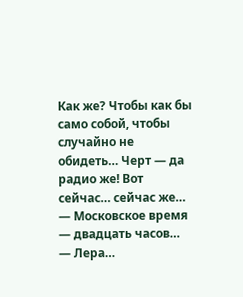Как же? Чтобы как бы само собой, чтобы случайно не обидеть… Черт — да радио же! Вот сейчас… сейчас же…
— Московское время — двадцать часов…
— Лера…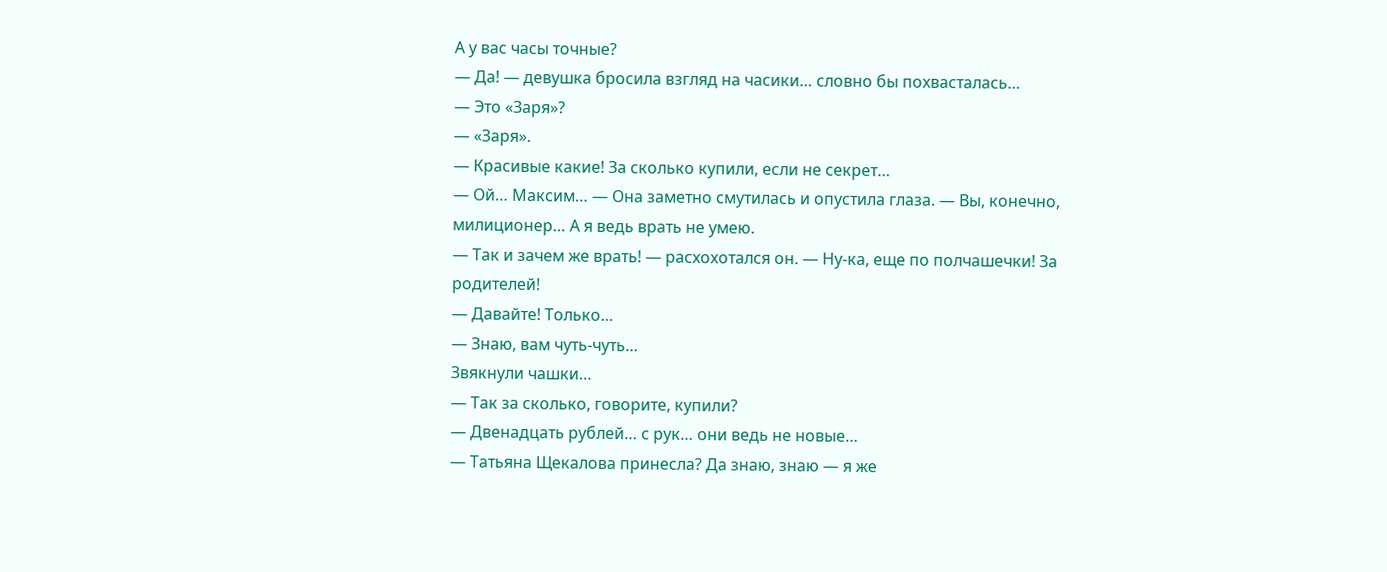А у вас часы точные?
— Да! — девушка бросила взгляд на часики… словно бы похвасталась…
— Это «Заря»?
— «Заря».
— Красивые какие! За сколько купили, если не секрет…
— Ой… Максим… — Она заметно смутилась и опустила глаза. — Вы, конечно, милиционер… А я ведь врать не умею.
— Так и зачем же врать! — расхохотался он. — Ну-ка, еще по полчашечки! За родителей!
— Давайте! Только…
— Знаю, вам чуть-чуть…
Звякнули чашки…
— Так за сколько, говорите, купили?
— Двенадцать рублей… с рук… они ведь не новые…
— Татьяна Щекалова принесла? Да знаю, знаю — я же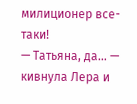милиционер все-таки!
— Татьяна, да… — кивнула Лера и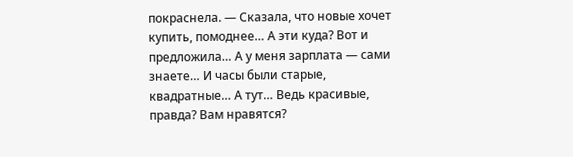покраснела. — Сказала, что новые хочет купить, помоднее… А эти куда? Вот и предложила… А у меня зарплата — сами знаете… И часы были старые, квадратные… А тут… Ведь красивые, правда? Вам нравятся?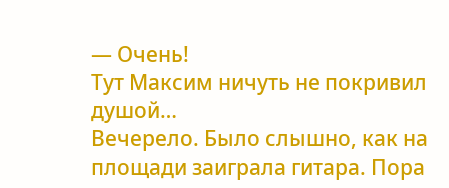— Очень!
Тут Максим ничуть не покривил душой…
Вечерело. Было слышно, как на площади заиграла гитара. Пора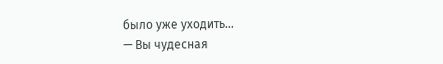было уже уходить…
— Вы чудесная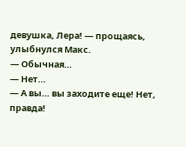девушка, Лера! — прощаясь, улыбнулся Макс.
— Обычная…
— Нет…
— А вы… вы заходите еще! Нет, правда!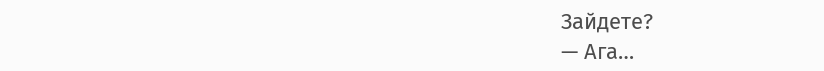Зайдете?
— Ага…